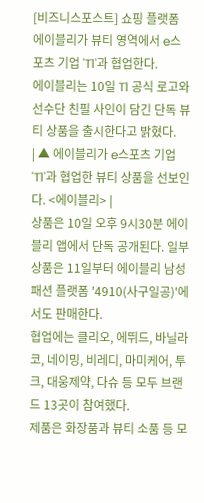[비즈니스포스트] 쇼핑 플랫폼 에이블리가 뷰티 영역에서 e스포츠 기업 'T1'과 협업한다.
에이블리는 10일 T1 공식 로고와 선수단 친필 사인이 담긴 단독 뷰티 상품을 출시한다고 밝혔다.
| ▲ 에이블리가 e스포츠 기업 'T1'과 협업한 뷰티 상품을 선보인다. <에이블리> |
상품은 10일 오후 9시30분 에이블리 앱에서 단독 공개된다. 일부 상품은 11일부터 에이블리 남성 패션 플랫폼 '4910(사구일공)'에서도 판매한다.
협업에는 클리오, 에뛰드, 바닐라코, 네이밍, 비레디, 마미케어, 투크, 대웅제약, 다슈 등 모두 브랜드 13곳이 참여했다.
제품은 화장품과 뷰티 소품 등 모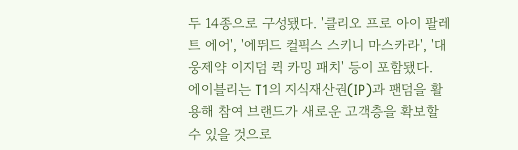두 14종으로 구성됐다. '클리오 프로 아이 팔레트 에어', '에뛰드 컬픽스 스키니 마스카라', '대웅제약 이지덤 퀵 카밍 패치' 등이 포함됐다.
에이블리는 T1의 지식재산권(IP)과 팬덤을 활용해 참여 브랜드가 새로운 고객층을 확보할 수 있을 것으로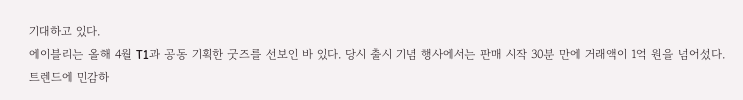기대하고 있다.
에이블리는 올해 4월 T1과 공동 기획한 굿즈를 선보인 바 있다. 당시 출시 기념 행사에서는 판매 시작 30분 만에 거래액이 1억 원을 넘어섰다.
트렌드에 민감하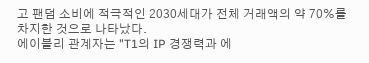고 팬덤 소비에 적극적인 2030세대가 전체 거래액의 약 70%를 차지한 것으로 나타났다.
에이블리 관계자는 "T1의 IP 경쟁력과 에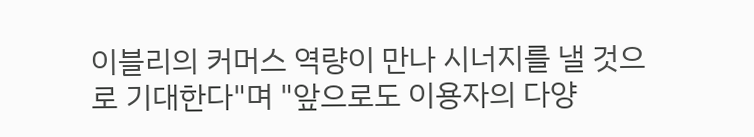이블리의 커머스 역량이 만나 시너지를 낼 것으로 기대한다"며 "앞으로도 이용자의 다양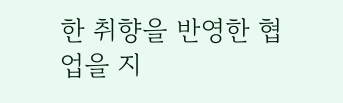한 취향을 반영한 협업을 지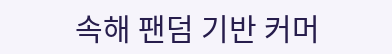속해 팬덤 기반 커머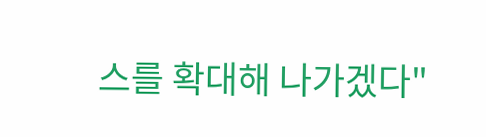스를 확대해 나가겠다"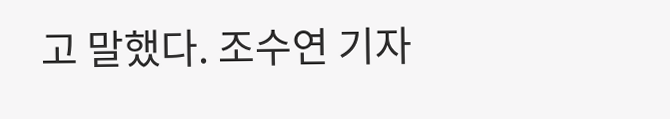고 말했다. 조수연 기자